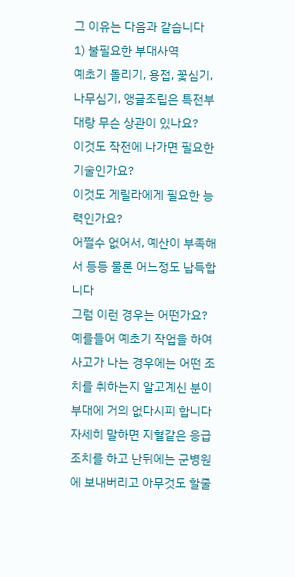그 이유는 다음과 같습니다
1) 불필요한 부대사역
예초기 돌리기, 용접, 꽃심기, 나무심기, 앵글조립은 특전부대랑 무슨 상관이 있나요?
이것도 작전에 나가면 필요한 기술인가요?
이것도 게릴라에게 필요한 능력인가요?
어쩔수 없어서, 예산이 부족해서 등등 물론 어느정도 납득합니다
그럼 이런 경우는 어떤가요?
예를들어 예초기 작업을 하여 사고가 나는 경우에는 어떤 조치를 취하는지 알고계신 분이 부대에 거의 없다시피 합니다
자세히 말하면 지혈같은 응급조치를 하고 난뒤에는 군병원에 보내버리고 아무것도 할줄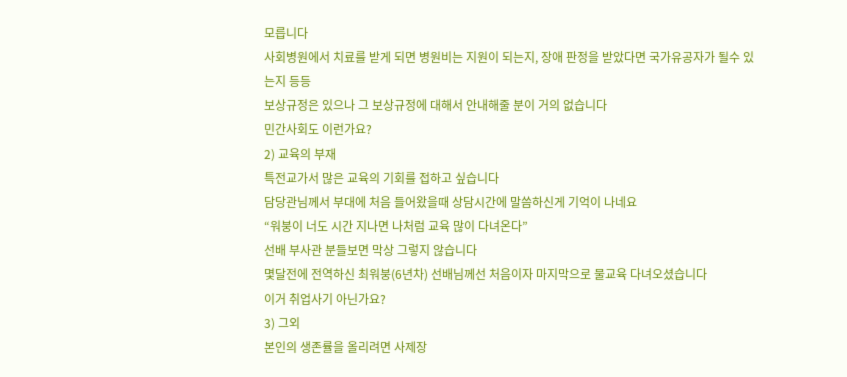모릅니다
사회병원에서 치료를 받게 되면 병원비는 지원이 되는지, 장애 판정을 받았다면 국가유공자가 될수 있는지 등등
보상규정은 있으나 그 보상규정에 대해서 안내해줄 분이 거의 없습니다
민간사회도 이런가요?
2) 교육의 부재
특전교가서 많은 교육의 기회를 접하고 싶습니다
담당관님께서 부대에 처음 들어왔을때 상담시간에 말씀하신게 기억이 나네요
“워붕이 너도 시간 지나면 나처럼 교육 많이 다녀온다”
선배 부사관 분들보면 막상 그렇지 않습니다
몇달전에 전역하신 최워붕(6년차) 선배님께선 처음이자 마지막으로 물교육 다녀오셨습니다
이거 취업사기 아닌가요?
3) 그외
본인의 생존률을 올리려면 사제장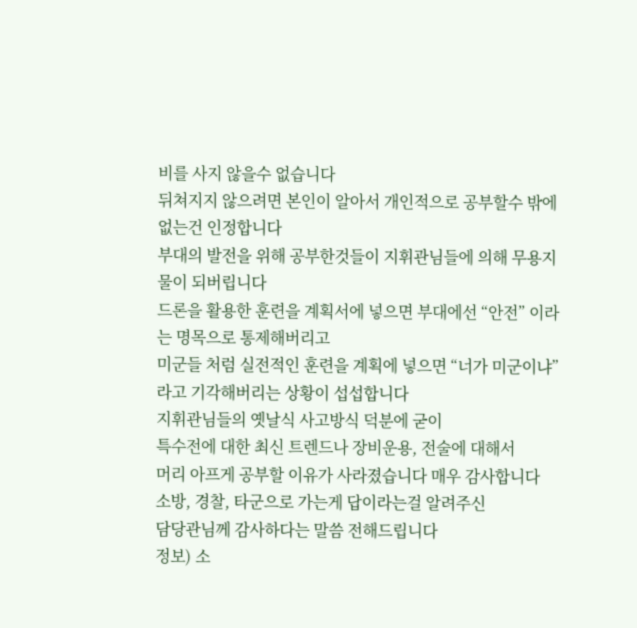비를 사지 않을수 없습니다
뒤쳐지지 않으려면 본인이 알아서 개인적으로 공부할수 밖에 없는건 인정합니다
부대의 발전을 위해 공부한것들이 지휘관님들에 의해 무용지물이 되버립니다
드론을 활용한 훈련을 계획서에 넣으면 부대에선 “안전” 이라는 명목으로 통제해버리고
미군들 처럼 실전적인 훈련을 계획에 넣으면 “너가 미군이냐” 라고 기각해버리는 상황이 섭섭합니다
지휘관님들의 옛날식 사고방식 덕분에 굳이
특수전에 대한 최신 트렌드나 장비운용, 전술에 대해서
머리 아프게 공부할 이유가 사라졌습니다 매우 감사합니다
소방, 경찰, 타군으로 가는게 답이라는걸 알려주신
담당관님께 감사하다는 말씀 전해드립니다
정보) 소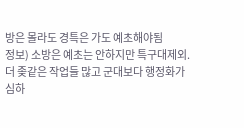방은 몰라도 경특은 가도 예초해야됨
정보) 소방은 예초는 안하지만 특구대제외. 더 좆같은 작업들 많고 군대보다 행정화가 심하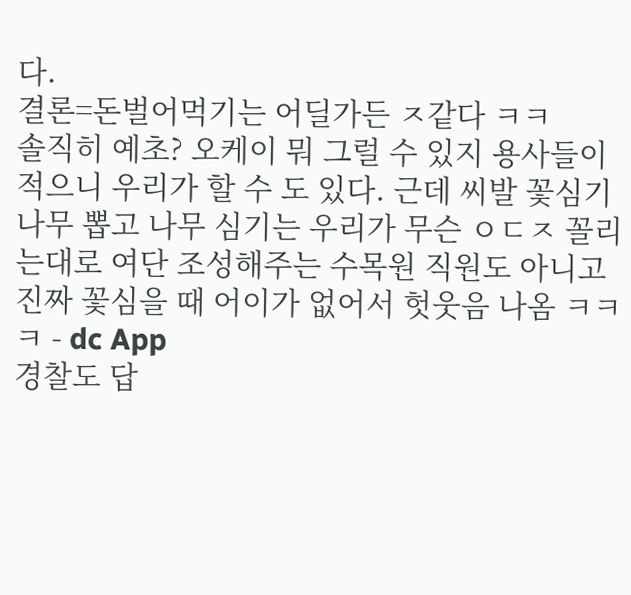다.
결론=돈벌어먹기는 어딜가든 ㅈ같다 ㅋㅋ
솔직히 예초? 오케이 뭐 그럴 수 있지 용사들이 적으니 우리가 할 수 도 있다. 근데 씨발 꽃심기 나무 뽑고 나무 심기는 우리가 무슨 ㅇㄷㅈ 꼴리는대로 여단 조성해주는 수목원 직원도 아니고 진짜 꽃심을 때 어이가 없어서 헛웃음 나옴 ㅋㅋㅋ - dc App
경찰도 답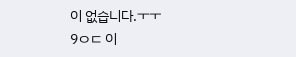이 없습니다.ㅜㅜ
9ㅇㄷ 이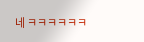네 ㅋㅋㅋㅋㅋㅋ